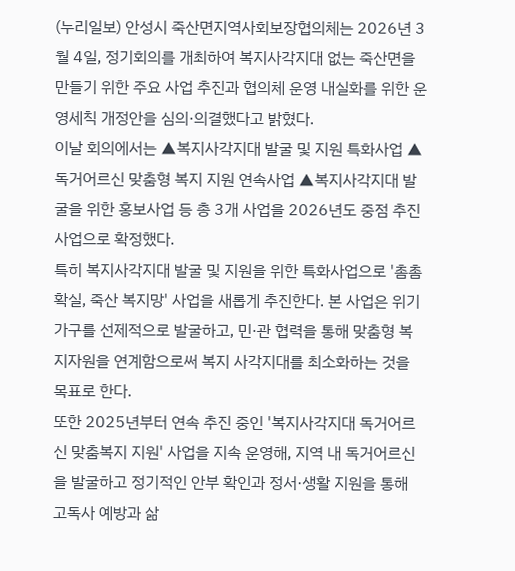(누리일보) 안성시 죽산면지역사회보장협의체는 2026년 3월 4일, 정기회의를 개최하여 복지사각지대 없는 죽산면을 만들기 위한 주요 사업 추진과 협의체 운영 내실화를 위한 운영세칙 개정안을 심의·의결했다고 밝혔다.
이날 회의에서는 ▲복지사각지대 발굴 및 지원 특화사업 ▲독거어르신 맞춤형 복지 지원 연속사업 ▲복지사각지대 발굴을 위한 홍보사업 등 총 3개 사업을 2026년도 중점 추진사업으로 확정했다.
특히 복지사각지대 발굴 및 지원을 위한 특화사업으로 '촘촘확실, 죽산 복지망' 사업을 새롭게 추진한다. 본 사업은 위기가구를 선제적으로 발굴하고, 민·관 협력을 통해 맞춤형 복지자원을 연계함으로써 복지 사각지대를 최소화하는 것을 목표로 한다.
또한 2025년부터 연속 추진 중인 '복지사각지대 독거어르신 맞춤복지 지원' 사업을 지속 운영해, 지역 내 독거어르신을 발굴하고 정기적인 안부 확인과 정서·생활 지원을 통해 고독사 예방과 삶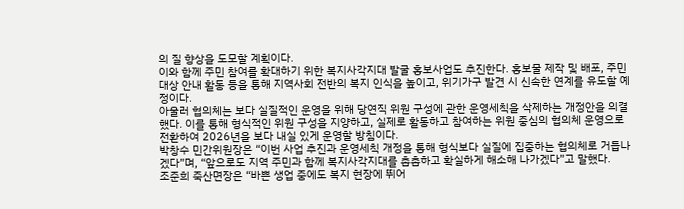의 질 향상을 도모할 계획이다.
이와 함께 주민 참여를 확대하기 위한 복지사각지대 발굴 홍보사업도 추진한다. 홍보물 제작 및 배포, 주민 대상 안내 활동 등을 통해 지역사회 전반의 복지 인식을 높이고, 위기가구 발견 시 신속한 연계를 유도할 예정이다.
아울러 협의체는 보다 실질적인 운영을 위해 당연직 위원 구성에 관한 운영세칙을 삭제하는 개정안을 의결했다. 이를 통해 형식적인 위원 구성을 지양하고, 실제로 활동하고 참여하는 위원 중심의 협의체 운영으로 전환하여 2026년을 보다 내실 있게 운영할 방침이다.
박창수 민간위원장은 “이번 사업 추진과 운영세칙 개정을 통해 형식보다 실질에 집중하는 협의체로 거듭나겠다”며, “앞으로도 지역 주민과 함께 복지사각지대를 촘촘하고 확실하게 해소해 나가겠다”고 말했다.
조준희 죽산면장은 “바쁜 생업 중에도 복지 현장에 뛰어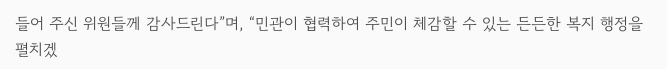들어 주신 위원들께 감사드린다”며, “민관이 협력하여 주민이 체감할 수 있는 든든한 복지 행정을 펼치겠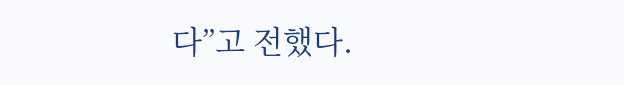다”고 전했다.